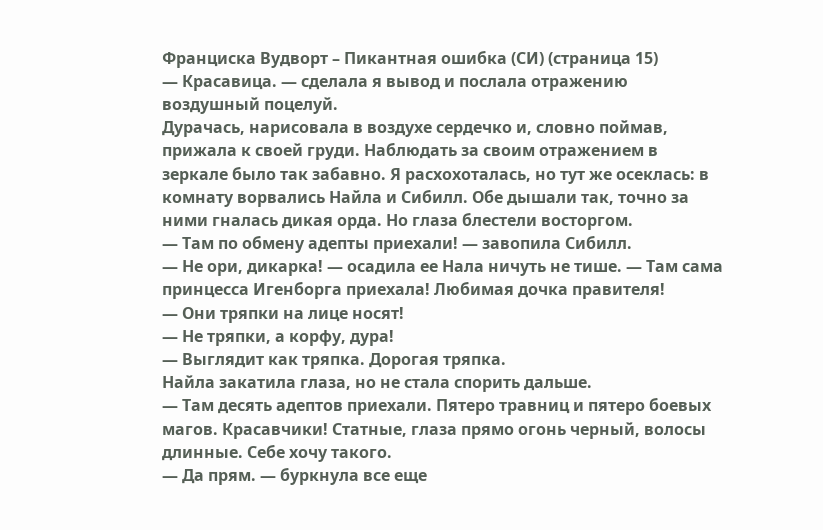Франциска Вудворт – Пикантная ошибка (СИ) (страница 15)
— Красавица. — сделала я вывод и послала отражению воздушный поцелуй.
Дурачась, нарисовала в воздухе сердечко и, словно поймав, прижала к своей груди. Наблюдать за своим отражением в зеркале было так забавно. Я расхохоталась, но тут же осеклась: в комнату ворвались Найла и Сибилл. Обе дышали так, точно за ними гналась дикая орда. Но глаза блестели восторгом.
— Там по обмену адепты приехали! — завопила Сибилл.
— Не ори, дикарка! — осадила ее Нала ничуть не тише. — Там сама принцесса Игенборга приехала! Любимая дочка правителя!
— Они тряпки на лице носят!
— Не тряпки, а корфу, дура!
— Выглядит как тряпка. Дорогая тряпка.
Найла закатила глаза, но не стала спорить дальше.
— Там десять адептов приехали. Пятеро травниц и пятеро боевых магов. Красавчики! Статные, глаза прямо огонь черный, волосы длинные. Себе хочу такого.
— Да прям. — буркнула все еще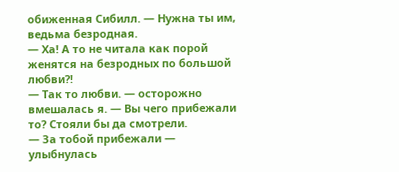обиженная Сибилл. — Нужна ты им, ведьма безродная.
— Ха! А то не читала как порой женятся на безродных по большой любви?!
— Так то любви. — осторожно вмешалась я. — Вы чего прибежали то? Стояли бы да смотрели.
— За тобой прибежали — улыбнулась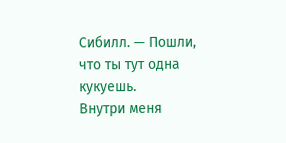Сибилл. — Пошли, что ты тут одна кукуешь.
Внутри меня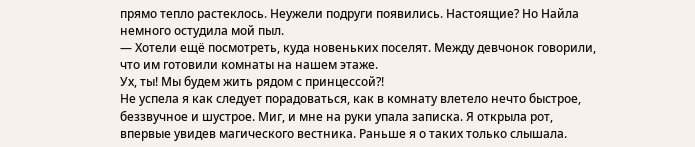прямо тепло растеклось. Неужели подруги появились. Настоящие? Но Найла немного остудила мой пыл.
— Хотели ещё посмотреть, куда новеньких поселят. Между девчонок говорили, что им готовили комнаты на нашем этаже.
Ух, ты! Мы будем жить рядом с принцессой?!
Не успела я как следует порадоваться, как в комнату влетело нечто быстрое, беззвучное и шустрое. Миг, и мне на руки упала записка. Я открыла рот, впервые увидев магического вестника. Раньше я о таких только слышала.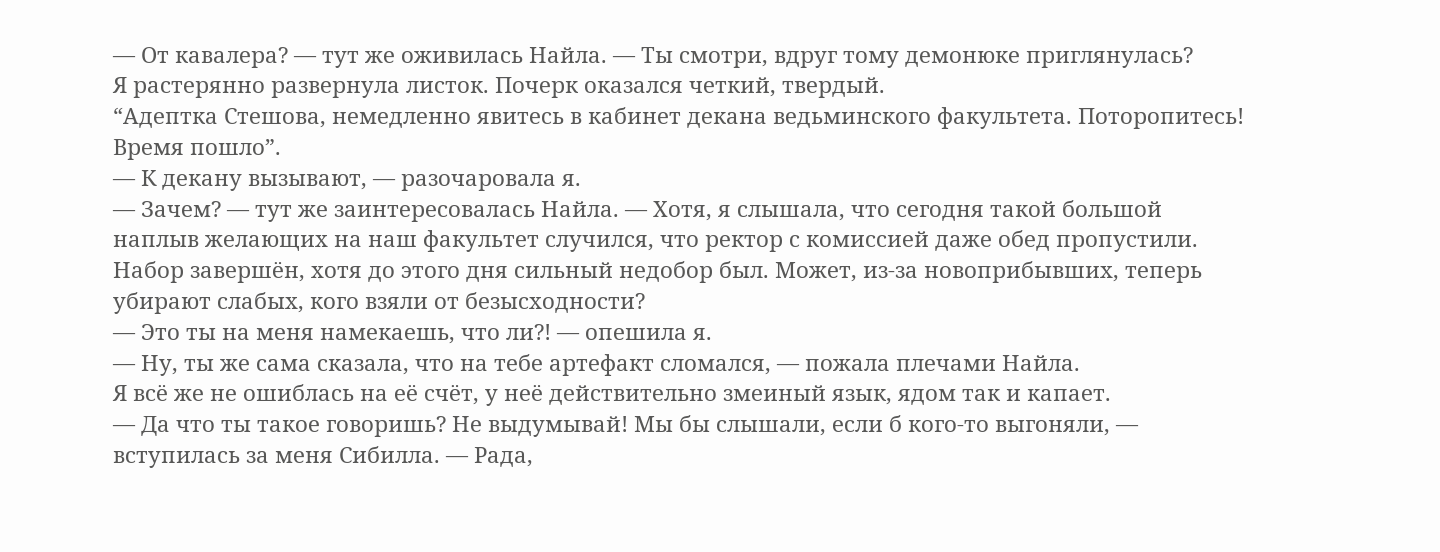— От кавалера? — тут же оживилась Найла. — Ты смотри, вдруг тому демонюке приглянулась?
Я растерянно развернула листок. Почерк оказался четкий, твердый.
“Адептка Стешова, немедленно явитесь в кабинет декана ведьминского факультета. Поторопитесь! Время пошло”.
— К декану вызывают, — разочаровала я.
— Зачем? — тут же заинтересовалась Найла. — Хотя, я слышала, что сегодня такой большой наплыв желающих на наш факультет случился, что ректор с комиссией даже обед пропустили. Набор завершён, хотя до этого дня сильный недобор был. Может, из-за новоприбывших, теперь убирают слабых, кого взяли от безысходности?
— Это ты на меня намекаешь, что ли?! — опешила я.
— Ну, ты же сама сказала, что на тебе артефакт сломался, — пожала плечами Найла.
Я всё же не ошиблась на её счёт, у неё действительно змеиный язык, ядом так и капает.
— Да что ты такое говоришь? Не выдумывай! Мы бы слышали, если б кого-то выгоняли, — вступилась за меня Сибилла. — Рада,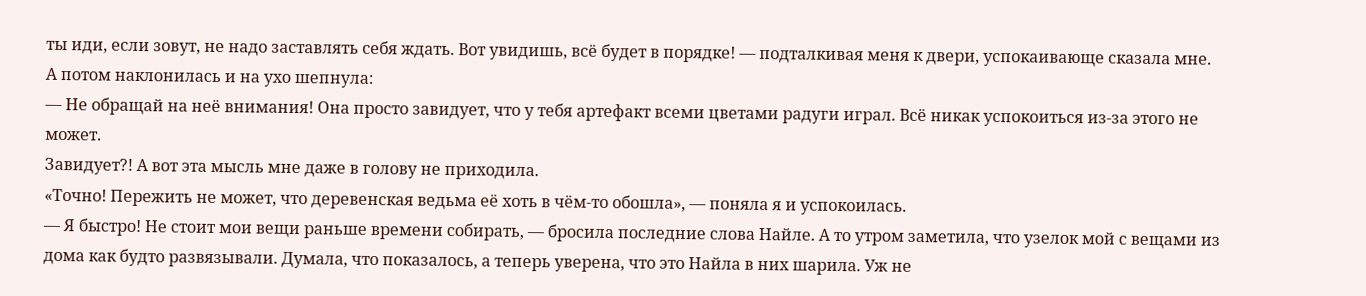ты иди, если зовут, не надо заставлять себя ждать. Вот увидишь, всё будет в порядке! — подталкивая меня к двери, успокаивающе сказала мне.
А потом наклонилась и на ухо шепнула:
— Не обращай на неё внимания! Она просто завидует, что у тебя артефакт всеми цветами радуги играл. Всё никак успокоиться из-за этого не может.
Завидует?! А вот эта мысль мне даже в голову не приходила.
«Точно! Пережить не может, что деревенская ведьма её хоть в чём-то обошла», — поняла я и успокоилась.
— Я быстро! Не стоит мои вещи раньше времени собирать, — бросила последние слова Найле. А то утром заметила, что узелок мой с вещами из дома как будто развязывали. Думала, что показалось, а теперь уверена, что это Найла в них шарила. Уж не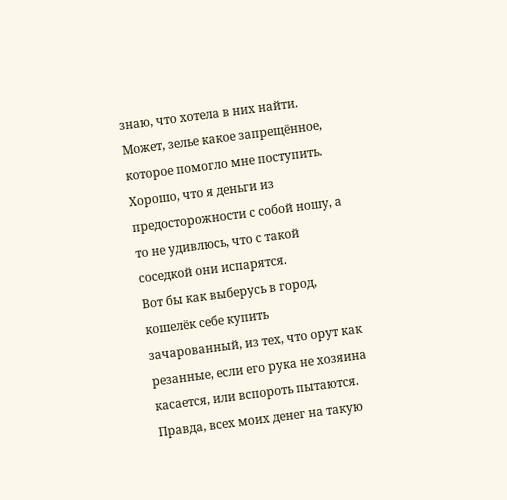знаю, что хотела в них найти. Может, зелье какое запрещённое, которое помогло мне поступить. Хорошо, что я деньги из предосторожности с собой ношу, а то не удивлюсь, что с такой соседкой они испарятся.
Вот бы как выберусь в город, кошелёк себе купить зачарованный, из тех, что орут как резанные, если его рука не хозяина касается, или вспороть пытаются. Правда, всех моих денег на такую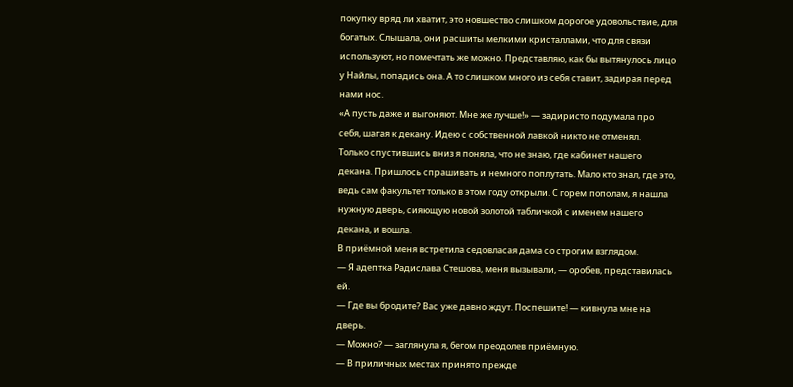покупку вряд ли хватит, это новшество слишком дорогое удовольствие, для богатых. Слышала, они расшиты мелкими кристаллами, что для связи используют, но помечтать же можно. Представляю, как бы вытянулось лицо у Найлы, попадись она. А то слишком много из себя ставит, задирая перед нами нос.
«А пусть даже и выгоняют. Мне же лучше!» — задиристо подумала про себя, шагая к декану. Идею с собственной лавкой никто не отменял.
Только спустившись вниз я поняла, что не знаю, где кабинет нашего декана. Пришлось спрашивать и немного поплутать. Мало кто знал, где это, ведь сам факультет только в этом году открыли. С горем пополам, я нашла нужную дверь, сияющую новой золотой табличкой с именем нашего декана, и вошла.
В приёмной меня встретила седовласая дама со строгим взглядом.
— Я адептка Радислава Стешова, меня вызывали, — оробев, представилась ей.
— Где вы бродите? Вас уже давно ждут. Поспешите! — кивнула мне на дверь.
— Можно? — заглянула я, бегом преодолев приёмную.
— В приличных местах принято прежде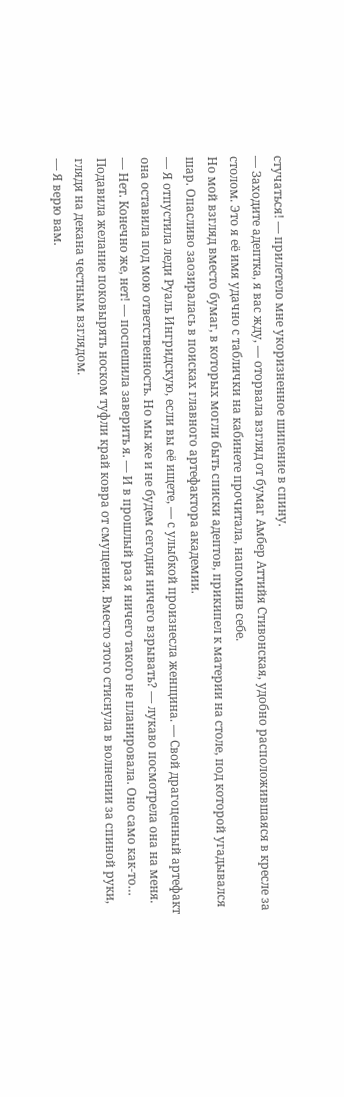стучаться! — прилетело мне укоризненное шипение в спину.
— Заходите адептка, я вас жду, — оторвала взгляд от бумаг Амбер Аттийя Стивонская, удобно расположившаяся в кресле за столом. Это я её имя удачно с таблички на кабинете прочитала, напомнив себе.
Но мой взгляд вместо бумаг, в которых могли быть списки адептов, прикипел к материи на столе, под которой угадывался шар. Опасливо заозиралась в поисках главного артефактора академии.
— Я отпустила леди Руаль Ингридскую, если вы её ищете, — с улыбкой произнесла женщина. — Свой драгоценный артефакт она оставила под мою ответственность. Но мы же и не будем сегодня ничего взрывать? — лукаво посмотрела она на меня.
— Нет. Конечно же, нет! — поспешила заверить я. — И в прошлый раз я ничего такого не планировала. Оно само как-то…
Подавила желание поковырять носком туфли край ковра от смущения. Вместо этого стиснула в волнении за спиной руки, глядя на декана честным взглядом.
— Я верю вам.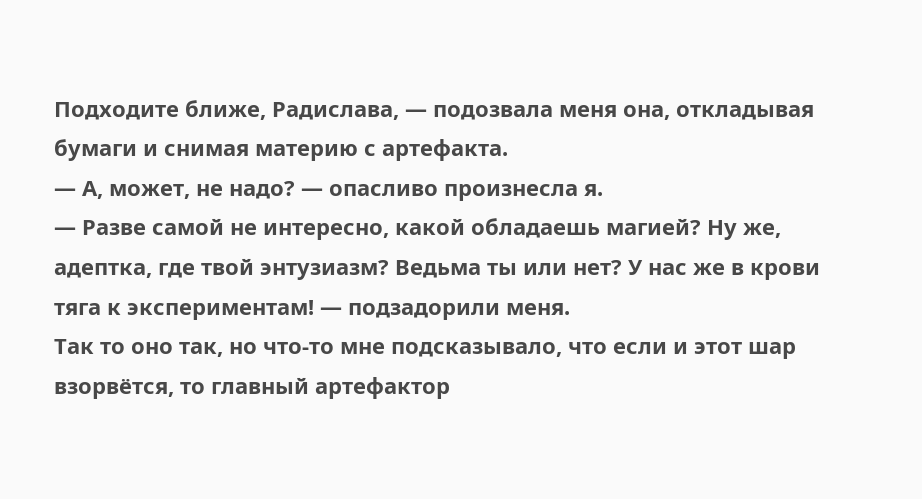Подходите ближе, Радислава, — подозвала меня она, откладывая бумаги и снимая материю с артефакта.
— А, может, не надо? — опасливо произнесла я.
— Разве самой не интересно, какой обладаешь магией? Ну же, адептка, где твой энтузиазм? Ведьма ты или нет? У нас же в крови тяга к экспериментам! — подзадорили меня.
Так то оно так, но что-то мне подсказывало, что если и этот шар взорвётся, то главный артефактор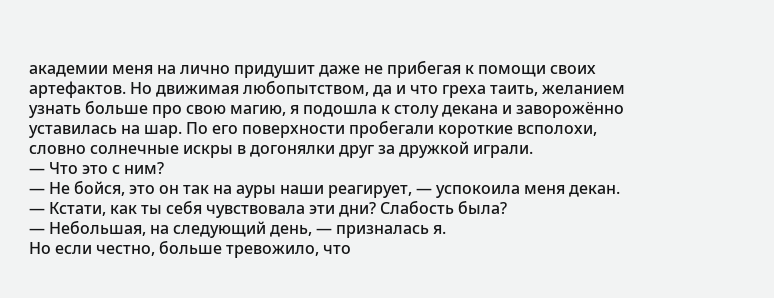академии меня на лично придушит даже не прибегая к помощи своих артефактов. Но движимая любопытством, да и что греха таить, желанием узнать больше про свою магию, я подошла к столу декана и заворожённо уставилась на шар. По его поверхности пробегали короткие всполохи, словно солнечные искры в догонялки друг за дружкой играли.
— Что это с ним?
— Не бойся, это он так на ауры наши реагирует, — успокоила меня декан. — Кстати, как ты себя чувствовала эти дни? Слабость была?
— Небольшая, на следующий день, — призналась я.
Но если честно, больше тревожило, что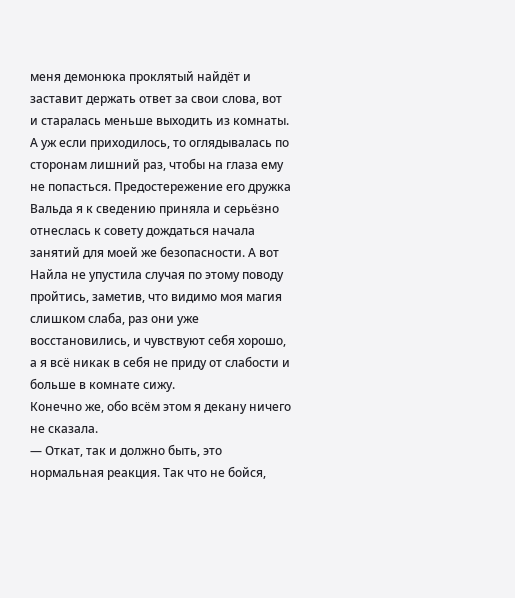меня демонюка проклятый найдёт и заставит держать ответ за свои слова, вот и старалась меньше выходить из комнаты. А уж если приходилось, то оглядывалась по сторонам лишний раз, чтобы на глаза ему не попасться. Предостережение его дружка Вальда я к сведению приняла и серьёзно отнеслась к совету дождаться начала занятий для моей же безопасности. А вот Найла не упустила случая по этому поводу пройтись, заметив, что видимо моя магия слишком слаба, раз они уже восстановились, и чувствуют себя хорошо, а я всё никак в себя не приду от слабости и больше в комнате сижу.
Конечно же, обо всём этом я декану ничего не сказала.
— Откат, так и должно быть, это нормальная реакция. Так что не бойся,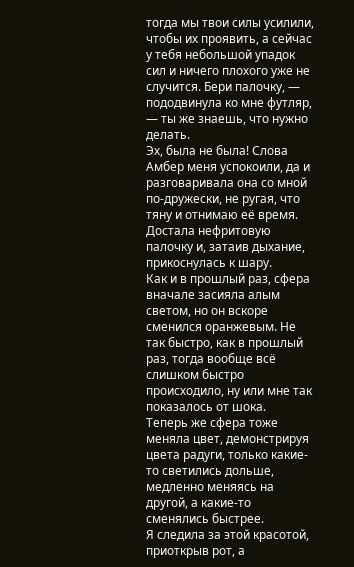тогда мы твои силы усилили, чтобы их проявить, а сейчас у тебя небольшой упадок сил и ничего плохого уже не случится. Бери палочку, — пододвинула ко мне футляр, — ты же знаешь, что нужно делать.
Эх, была не была! Слова Амбер меня успокоили, да и разговаривала она со мной по-дружески, не ругая, что тяну и отнимаю её время.
Достала нефритовую палочку и, затаив дыхание, прикоснулась к шару.
Как и в прошлый раз, сфера вначале засияла алым светом, но он вскоре сменился оранжевым. Не так быстро, как в прошлый раз, тогда вообще всё слишком быстро происходило, ну или мне так показалось от шока.
Теперь же сфера тоже меняла цвет, демонстрируя цвета радуги, только какие-то светились дольше, медленно меняясь на другой, а какие-то сменялись быстрее.
Я следила за этой красотой, приоткрыв рот, а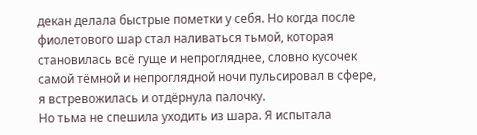декан делала быстрые пометки у себя. Но когда после фиолетового шар стал наливаться тьмой, которая становилась всё гуще и непрогляднее, словно кусочек самой тёмной и непроглядной ночи пульсировал в сфере, я встревожилась и отдёрнула палочку.
Но тьма не спешила уходить из шара. Я испытала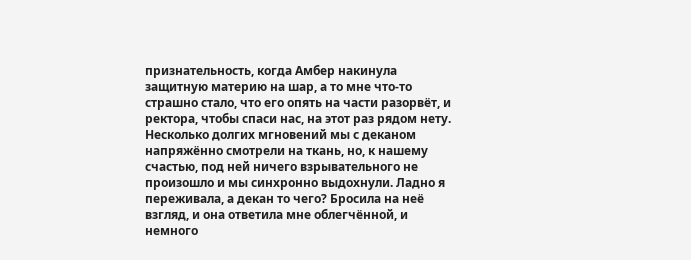признательность, когда Амбер накинула защитную материю на шар, а то мне что-то страшно стало, что его опять на части разорвёт, и ректора, чтобы спаси нас, на этот раз рядом нету.
Несколько долгих мгновений мы с деканом напряжённо смотрели на ткань, но, к нашему счастью, под ней ничего взрывательного не произошло и мы синхронно выдохнули. Ладно я переживала, а декан то чего? Бросила на неё взгляд, и она ответила мне облегчённой, и немного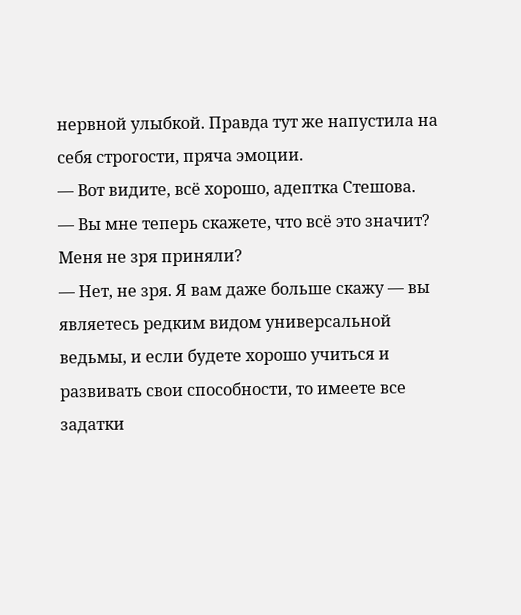нервной улыбкой. Правда тут же напустила на себя строгости, пряча эмоции.
— Вот видите, всё хорошо, адептка Стешова.
— Вы мне теперь скажете, что всё это значит? Меня не зря приняли?
— Нет, не зря. Я вам даже больше скажу — вы являетесь редким видом универсальной ведьмы, и если будете хорошо учиться и развивать свои способности, то имеете все задатки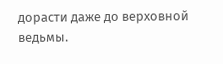дорасти даже до верховной ведьмы.